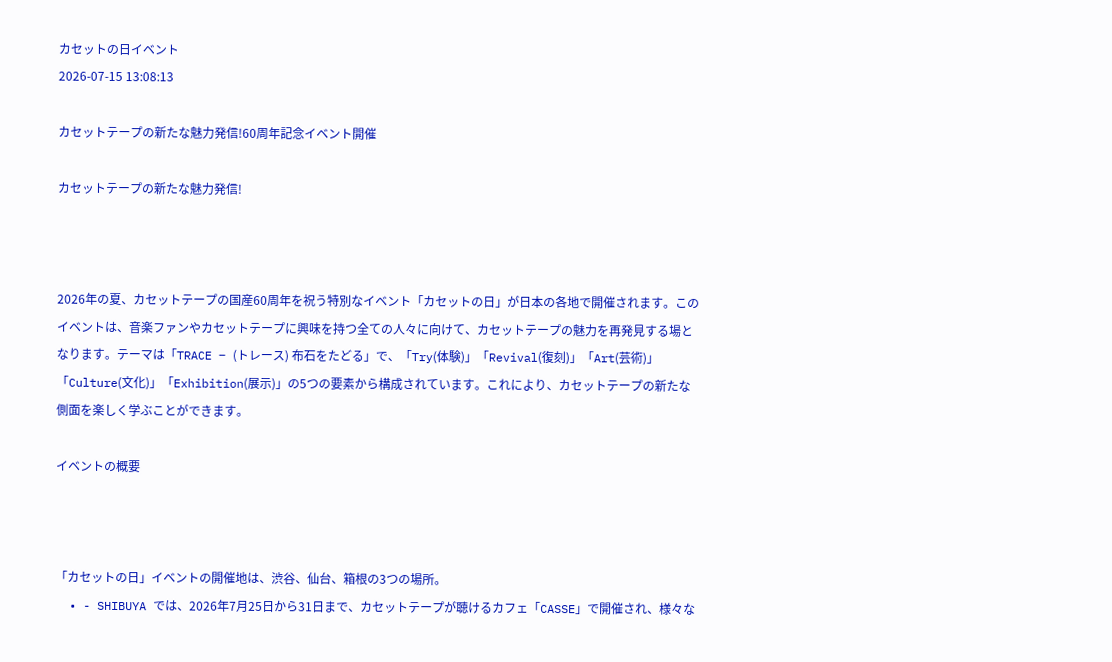カセットの日イベント
2026-07-15 13:08:13

カセットテープの新たな魅力発信!60周年記念イベント開催

カセットテープの新たな魅力発信!



2026年の夏、カセットテープの国産60周年を祝う特別なイベント「カセットの日」が日本の各地で開催されます。このイベントは、音楽ファンやカセットテープに興味を持つ全ての人々に向けて、カセットテープの魅力を再発見する場となります。テーマは「TRACE ‒ (トレース) 布石をたどる」で、「Try(体験)」「Revival(復刻)」「Art(芸術)」「Culture(文化)」「Exhibition(展示)」の5つの要素から構成されています。これにより、カセットテープの新たな側面を楽しく学ぶことができます。

イベントの概要



「カセットの日」イベントの開催地は、渋谷、仙台、箱根の3つの場所。
  • - SHIBUYA では、2026年7月25日から31日まで、カセットテープが聴けるカフェ「CASSE」で開催され、様々な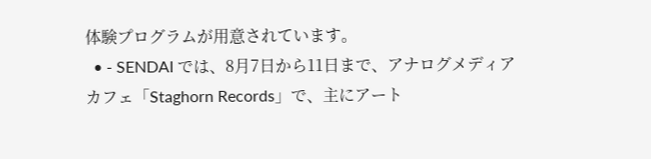体験プログラムが用意されています。
  • - SENDAI では、8月7日から11日まで、アナログメディアカフェ「Staghorn Records」で、主にアート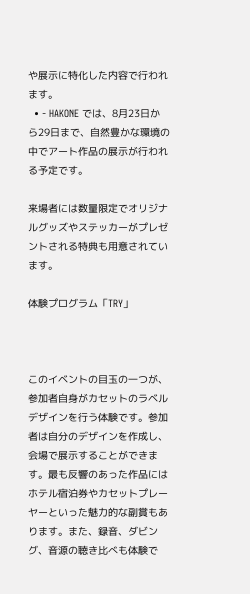や展示に特化した内容で行われます。
  • - HAKONE では、8月23日から29日まで、自然豊かな環境の中でアート作品の展示が行われる予定です。

来場者には数量限定でオリジナルグッズやステッカーがプレゼントされる特典も用意されています。

体験プログラム「TRY」



このイベントの目玉の一つが、参加者自身がカセットのラベルデザインを行う体験です。参加者は自分のデザインを作成し、会場で展示することができます。最も反響のあった作品にはホテル宿泊券やカセットプレーヤーといった魅力的な副賞もあります。また、録音、ダビング、音源の聴き比べも体験で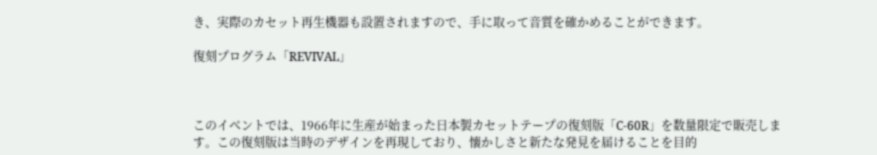き、実際のカセット再生機器も設置されますので、手に取って音質を確かめることができます。

復刻プログラム「REVIVAL」



このイベントでは、1966年に生産が始まった日本製カセットテープの復刻版「C-60R」を数量限定で販売します。この復刻版は当時のデザインを再現しており、懐かしさと新たな発見を届けることを目的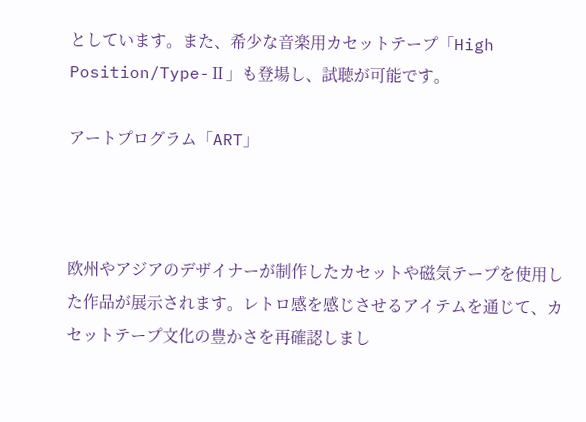としています。また、希少な音楽用カセットテープ「High Position/Type-Ⅱ」も登場し、試聴が可能です。

アートプログラム「ART」



欧州やアジアのデザイナーが制作したカセットや磁気テープを使用した作品が展示されます。レトロ感を感じさせるアイテムを通じて、カセットテープ文化の豊かさを再確認しまし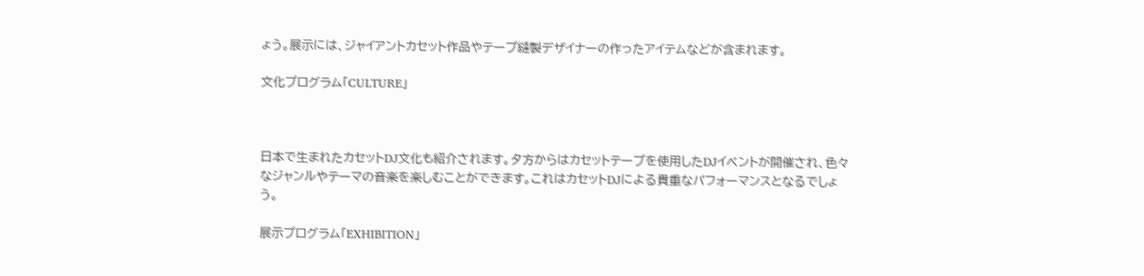ょう。展示には、ジャイアントカセット作品やテープ縫製デザイナーの作ったアイテムなどが含まれます。

文化プログラム「CULTURE」



日本で生まれたカセットDJ文化も紹介されます。夕方からはカセットテープを使用したDJイベントが開催され、色々なジャンルやテーマの音楽を楽しむことができます。これはカセットDJによる貴重なパフォーマンスとなるでしょう。

展示プログラム「EXHIBITION」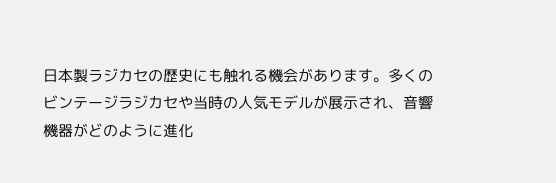日本製ラジカセの歴史にも触れる機会があります。多くのビンテージラジカセや当時の人気モデルが展示され、音響機器がどのように進化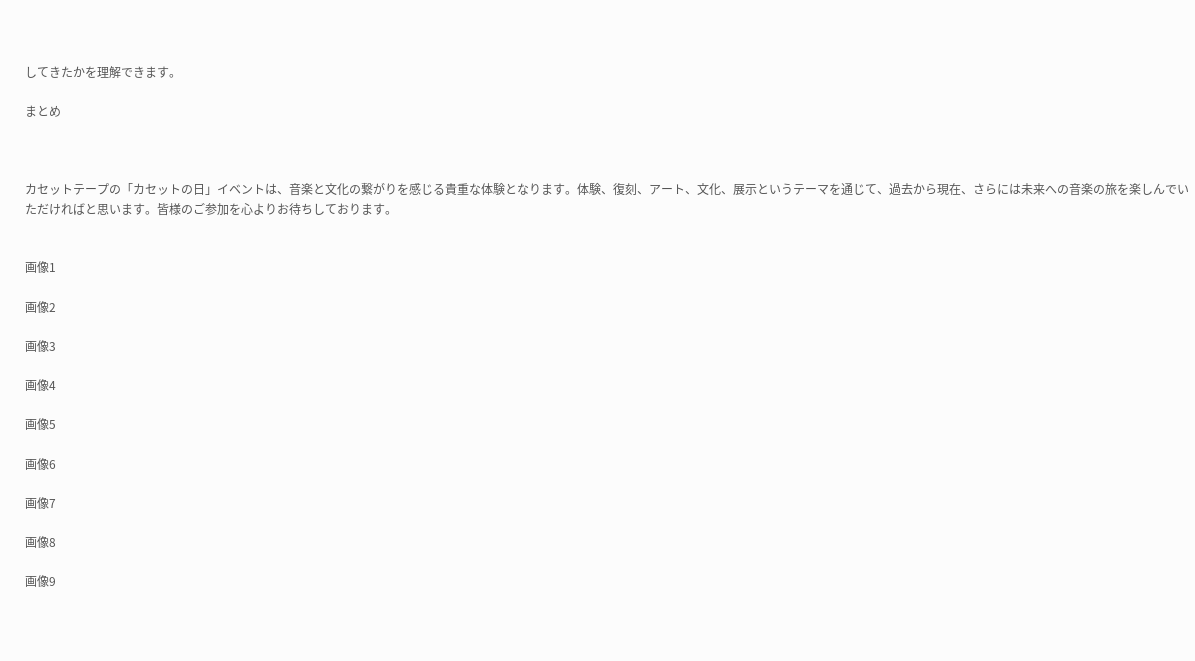してきたかを理解できます。

まとめ



カセットテープの「カセットの日」イベントは、音楽と文化の繋がりを感じる貴重な体験となります。体験、復刻、アート、文化、展示というテーマを通じて、過去から現在、さらには未来への音楽の旅を楽しんでいただければと思います。皆様のご参加を心よりお待ちしております。


画像1

画像2

画像3

画像4

画像5

画像6

画像7

画像8

画像9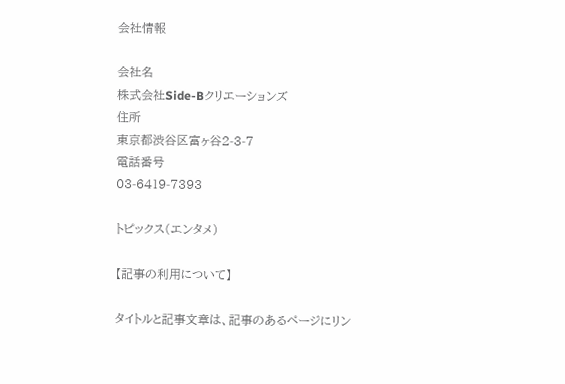会社情報

会社名
株式会社Side-Bクリエーションズ
住所
東京都渋谷区富ヶ谷2-3-7
電話番号
03-6419-7393

トピックス(エンタメ)

【記事の利用について】

タイトルと記事文章は、記事のあるページにリン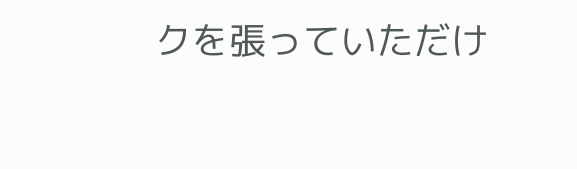クを張っていただけ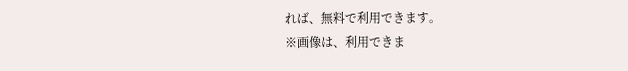れば、無料で利用できます。
※画像は、利用できま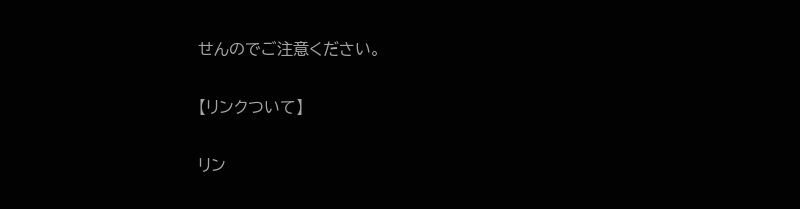せんのでご注意ください。

【リンクついて】

リン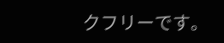クフリーです。